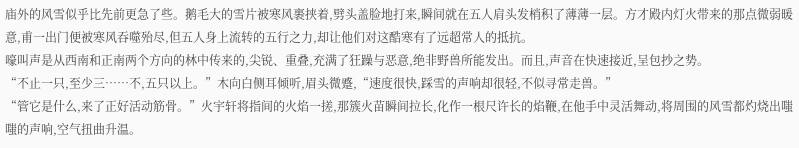庙外的风雪似乎比先前更急了些。鹅毛大的雪片被寒风裹挟着,劈头盖脸地打来,瞬间就在五人肩头发梢积了薄薄一层。方才殿内灯火带来的那点微弱暖意,甫一出门便被寒风吞噬殆尽,但五人身上流转的五行之力,却让他们对这酷寒有了远超常人的抵抗。
嚎叫声是从西南和正南两个方向的林中传来的,尖锐、重叠,充满了狂躁与恶意,绝非野兽所能发出。而且,声音在快速接近,呈包抄之势。
“不止一只,至少三……不,五只以上。”木向白侧耳倾听,眉头微蹙,“速度很快,踩雪的声响却很轻,不似寻常走兽。”
“管它是什么,来了正好活动筋骨。”火宇轩将指间的火焰一搓,那簇火苗瞬间拉长,化作一根尺许长的焰鞭,在他手中灵活舞动,将周围的风雪都灼烧出嗤嗤的声响,空气扭曲升温。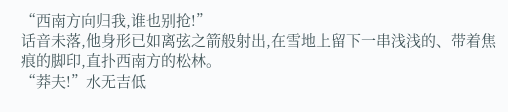“西南方向归我,谁也别抢!”
话音未落,他身形已如离弦之箭般射出,在雪地上留下一串浅浅的、带着焦痕的脚印,直扑西南方的松林。
“莽夫!”水无吉低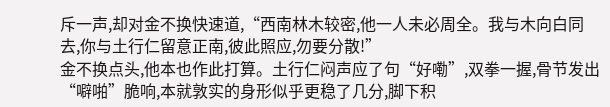斥一声,却对金不换快速道,“西南林木较密,他一人未必周全。我与木向白同去,你与土行仁留意正南,彼此照应,勿要分散!”
金不换点头,他本也作此打算。土行仁闷声应了句“好嘞”,双拳一握,骨节发出“噼啪”脆响,本就敦实的身形似乎更稳了几分,脚下积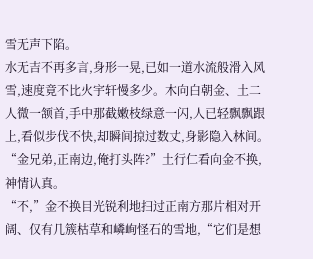雪无声下陷。
水无吉不再多言,身形一晃,已如一道水流般滑入风雪,速度竟不比火宇轩慢多少。木向白朝金、土二人微一颔首,手中那截嫩枝绿意一闪,人已轻飘飘跟上,看似步伐不快,却瞬间掠过数丈,身影隐入林间。
“金兄弟,正南边,俺打头阵?”土行仁看向金不换,神情认真。
“不,”金不换目光锐利地扫过正南方那片相对开阔、仅有几簇枯草和嶙峋怪石的雪地,“它们是想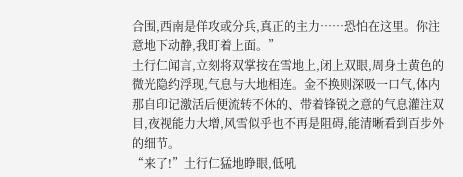合围,西南是佯攻或分兵,真正的主力……恐怕在这里。你注意地下动静,我盯着上面。”
土行仁闻言,立刻将双掌按在雪地上,闭上双眼,周身土黄色的微光隐约浮现,气息与大地相连。金不换则深吸一口气,体内那自印记激活后便流转不休的、带着锋锐之意的气息灌注双目,夜视能力大增,风雪似乎也不再是阻碍,能清晰看到百步外的细节。
“来了!”土行仁猛地睁眼,低吼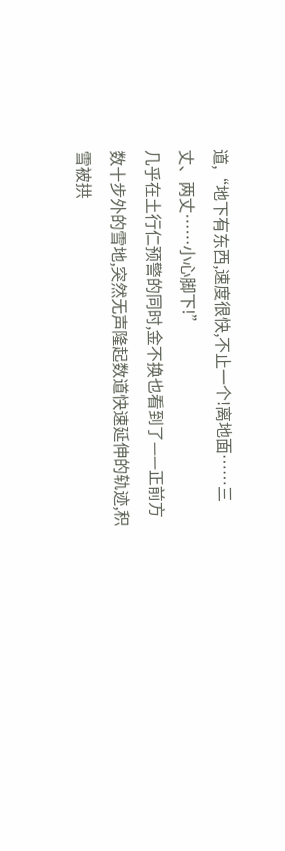道,“地下有东西,速度很快,不止一个!离地面……三丈、两丈……小心脚下!”
几乎在土行仁预警的同时,金不换也看到了——正前方数十步外的雪地,突然无声隆起数道快速延伸的轨迹,积雪被拱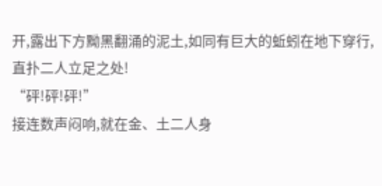开,露出下方黝黑翻涌的泥土,如同有巨大的蚯蚓在地下穿行,直扑二人立足之处!
“砰!砰!砰!”
接连数声闷响,就在金、土二人身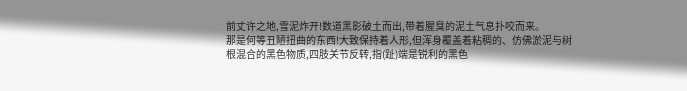前丈许之地,雪泥炸开!数道黑影破土而出,带着腥臭的泥土气息扑咬而来。
那是何等丑陋扭曲的东西!大致保持着人形,但浑身覆盖着粘稠的、仿佛淤泥与树根混合的黑色物质,四肢关节反转,指(趾)端是锐利的黑色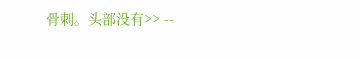骨刺。头部没有>> --